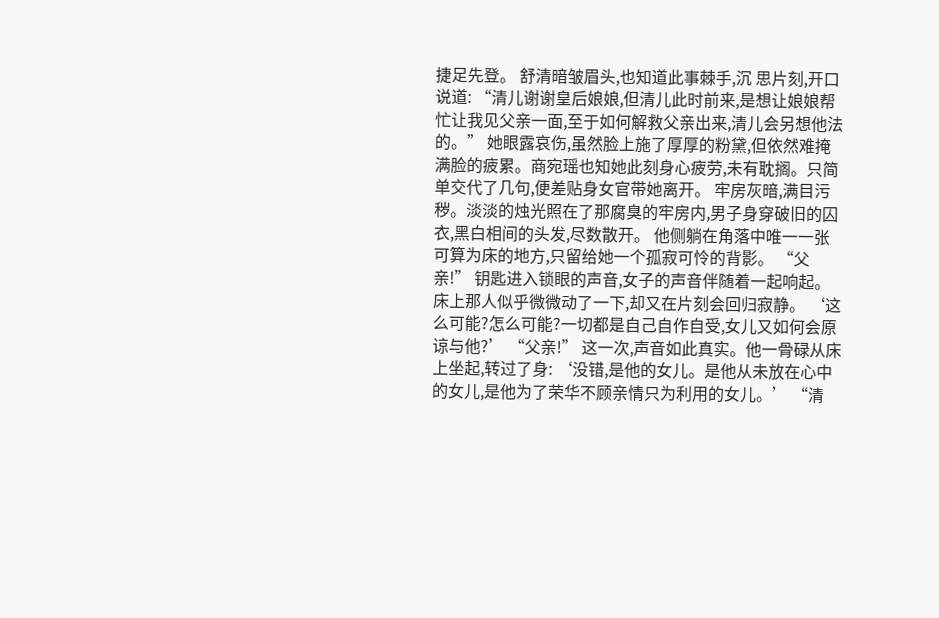捷足先登。 舒清暗皱眉头,也知道此事棘手,沉 思片刻,开口说道: “清儿谢谢皇后娘娘,但清儿此时前来,是想让娘娘帮忙让我见父亲一面,至于如何解救父亲出来,清儿会另想他法的。” 她眼露哀伤,虽然脸上施了厚厚的粉黛,但依然难掩满脸的疲累。商宛瑶也知她此刻身心疲劳,未有耽搁。只简单交代了几句,便差贴身女官带她离开。 牢房灰暗,满目污秽。淡淡的烛光照在了那腐臭的牢房内,男子身穿破旧的囚衣,黑白相间的头发,尽数散开。 他侧躺在角落中唯一一张可算为床的地方,只留给她一个孤寂可怜的背影。 “父亲!” 钥匙进入锁眼的声音,女子的声音伴随着一起响起。 床上那人似乎微微动了一下,却又在片刻会回归寂静。 ‘这么可能?怎么可能?一切都是自己自作自受,女儿又如何会原谅与他?’ “父亲!” 这一次,声音如此真实。他一骨碌从床上坐起,转过了身: ‘没错,是他的女儿。是他从未放在心中的女儿,是他为了荣华不顾亲情只为利用的女儿。’ “清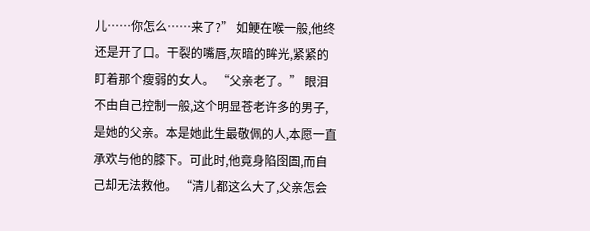儿……你怎么……来了?” 如鲠在喉一般,他终还是开了口。干裂的嘴唇,灰暗的眸光,紧紧的盯着那个瘦弱的女人。 “父亲老了。” 眼泪不由自己控制一般,这个明显苍老许多的男子,是她的父亲。本是她此生最敬佩的人,本愿一直承欢与他的膝下。可此时,他竟身陷囹圄,而自己却无法救他。 “清儿都这么大了,父亲怎会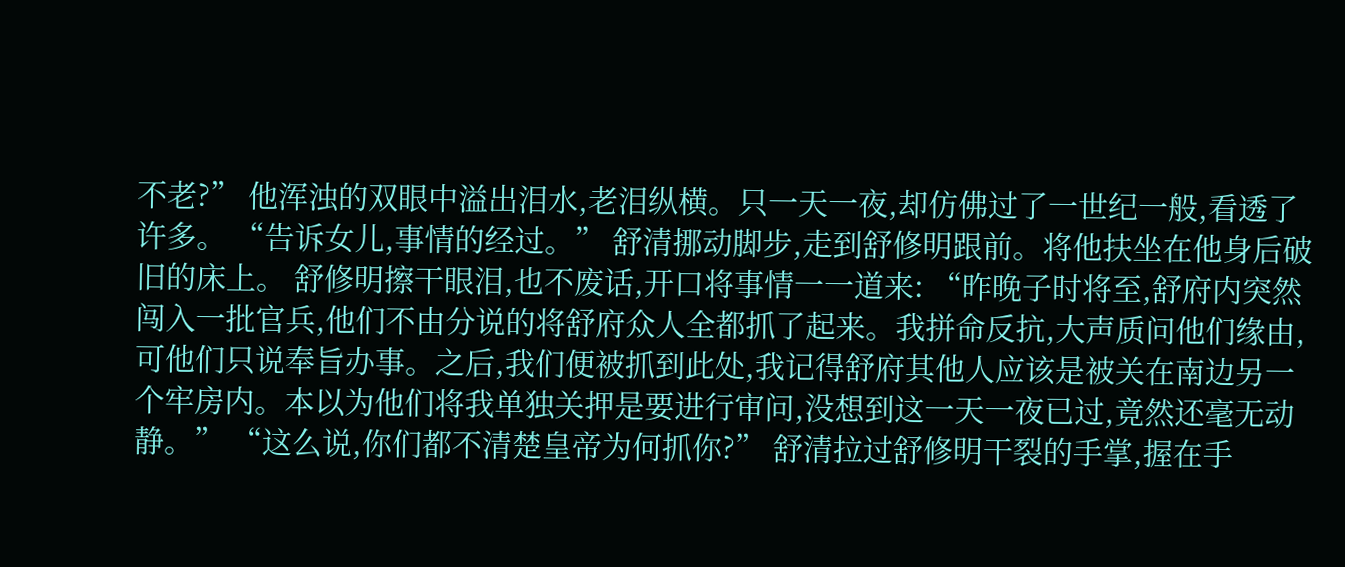不老?” 他浑浊的双眼中溢出泪水,老泪纵横。只一天一夜,却仿佛过了一世纪一般,看透了许多。 “告诉女儿,事情的经过。” 舒清挪动脚步,走到舒修明跟前。将他扶坐在他身后破旧的床上。 舒修明擦干眼泪,也不废话,开口将事情一一道来: “昨晚子时将至,舒府内突然闯入一批官兵,他们不由分说的将舒府众人全都抓了起来。我拼命反抗,大声质问他们缘由,可他们只说奉旨办事。之后,我们便被抓到此处,我记得舒府其他人应该是被关在南边另一个牢房内。本以为他们将我单独关押是要进行审问,没想到这一天一夜已过,竟然还毫无动静。” “这么说,你们都不清楚皇帝为何抓你?” 舒清拉过舒修明干裂的手掌,握在手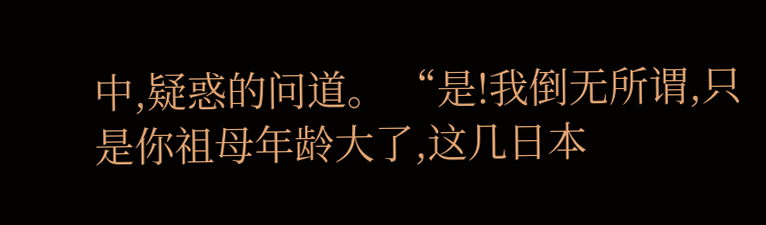中,疑惑的问道。 “是!我倒无所谓,只是你祖母年龄大了,这几日本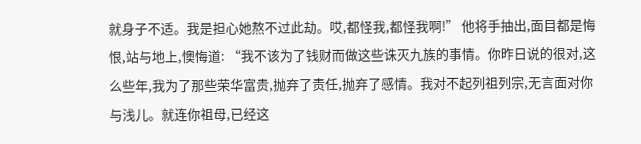就身子不适。我是担心她熬不过此劫。哎,都怪我,都怪我啊!” 他将手抽出,面目都是悔恨,站与地上,懊悔道: “我不该为了钱财而做这些诛灭九族的事情。你昨日说的很对,这么些年,我为了那些荣华富贵,抛弃了责任,抛弃了感情。我对不起列祖列宗,无言面对你与浅儿。就连你祖母,已经这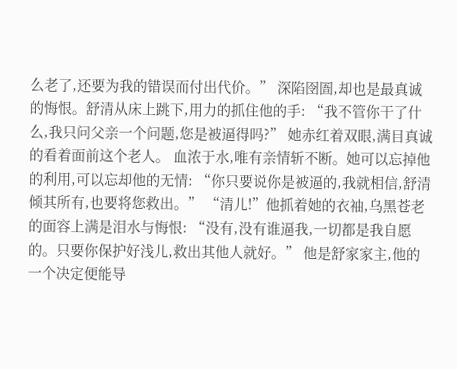么老了,还要为我的错误而付出代价。” 深陷囹圄,却也是最真诚的悔恨。舒清从床上跳下,用力的抓住他的手: “我不管你干了什么,我只问父亲一个问题,您是被逼得吗?” 她赤红着双眼,满目真诚的看着面前这个老人。 血浓于水,唯有亲情斩不断。她可以忘掉他的利用,可以忘却他的无情: “你只要说你是被逼的,我就相信,舒清倾其所有,也要将您救出。” “清儿!”他抓着她的衣袖,乌黑苍老的面容上满是泪水与悔恨: “没有,没有谁逼我,一切都是我自愿的。只要你保护好浅儿,救出其他人就好。” 他是舒家家主,他的一个决定便能导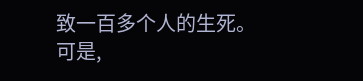致一百多个人的生死。可是,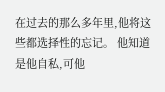在过去的那么多年里,他将这些都选择性的忘记。 他知道是他自私,可他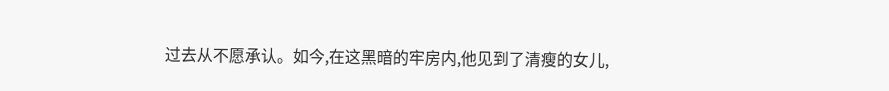过去从不愿承认。如今,在这黑暗的牢房内,他见到了清瘦的女儿,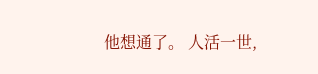他想通了。 人活一世,